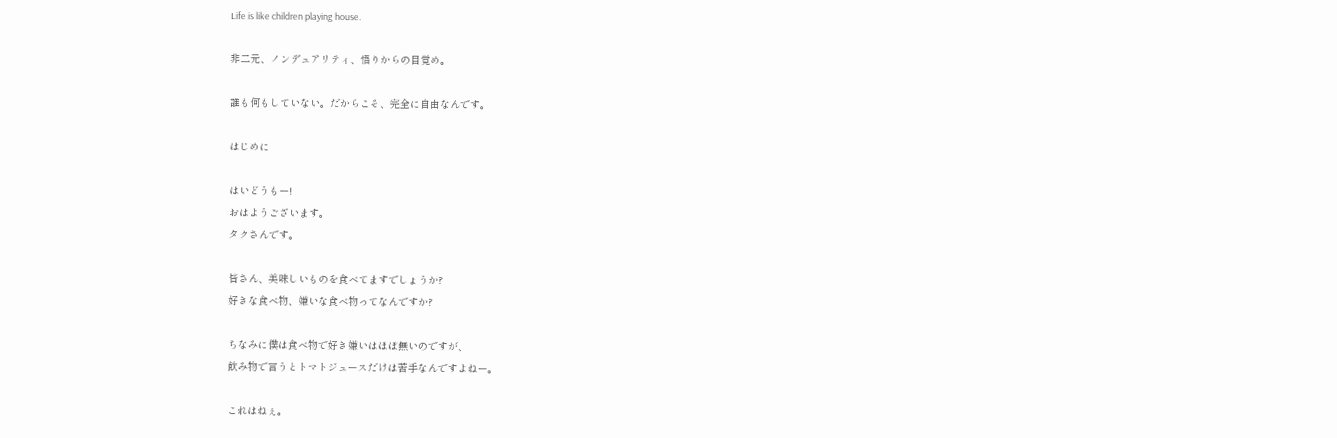Life is like children playing house.

非二元、ノンデュアリティ、悟りからの目覚め。

誰も何もしていない。だからこそ、完全に自由なんです。

はじめに

はいどうもー!
おはようございます。
タクさんです。

皆さん、美味しいものを食べてますでしょうか?
好きな食べ物、嫌いな食べ物ってなんですか?

ちなみに僕は食べ物で好き嫌いはほぼ無いのですが、
飲み物で言うとトマトジュースだけは苦手なんですよねー。

これはねぇ。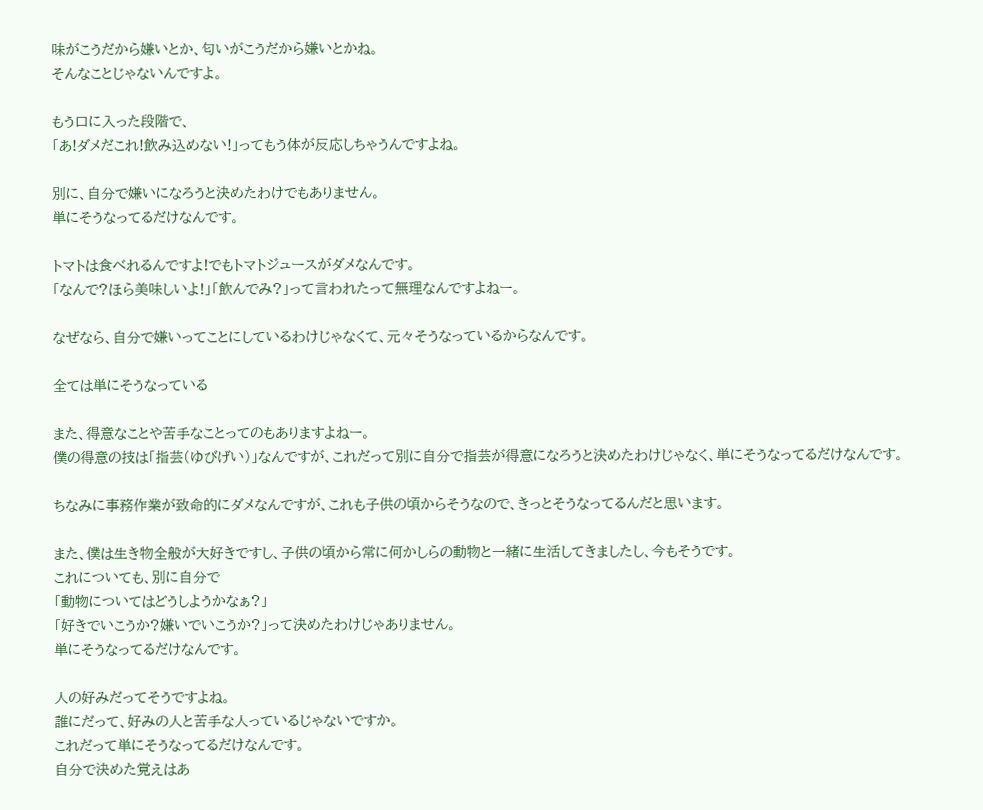味がこうだから嫌いとか、匂いがこうだから嫌いとかね。
そんなことじゃないんですよ。

もう口に入った段階で、
「あ!ダメだこれ!飲み込めない!」ってもう体が反応しちゃうんですよね。

別に、自分で嫌いになろうと決めたわけでもありません。
単にそうなってるだけなんです。

トマトは食べれるんですよ!でもトマトジュースがダメなんです。
「なんで?ほら美味しいよ!」「飲んでみ?」って言われたって無理なんですよねー。

なぜなら、自分で嫌いってことにしているわけじゃなくて、元々そうなっているからなんです。

全ては単にそうなっている

また、得意なことや苦手なことってのもありますよねー。
僕の得意の技は「指芸(ゆびげい)」なんですが、これだって別に自分で指芸が得意になろうと決めたわけじゃなく、単にそうなってるだけなんです。

ちなみに事務作業が致命的にダメなんですが、これも子供の頃からそうなので、きっとそうなってるんだと思います。

また、僕は生き物全般が大好きですし、子供の頃から常に何かしらの動物と一緒に生活してきましたし、今もそうです。
これについても、別に自分で
「動物についてはどうしようかなぁ?」
「好きでいこうか?嫌いでいこうか?」って決めたわけじゃありません。
単にそうなってるだけなんです。

人の好みだってそうですよね。
誰にだって、好みの人と苦手な人っているじゃないですか。
これだって単にそうなってるだけなんです。
自分で決めた覚えはあ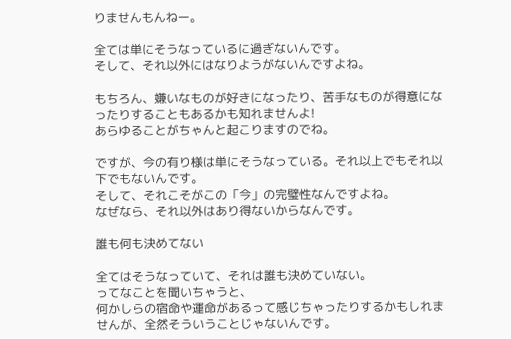りませんもんねー。

全ては単にそうなっているに過ぎないんです。
そして、それ以外にはなりようがないんですよね。

もちろん、嫌いなものが好きになったり、苦手なものが得意になったりすることもあるかも知れませんよ!
あらゆることがちゃんと起こりますのでね。

ですが、今の有り様は単にそうなっている。それ以上でもそれ以下でもないんです。
そして、それこそがこの「今」の完璧性なんですよね。
なぜなら、それ以外はあり得ないからなんです。

誰も何も決めてない

全てはそうなっていて、それは誰も決めていない。
ってなことを聞いちゃうと、
何かしらの宿命や運命があるって感じちゃったりするかもしれませんが、全然そういうことじゃないんです。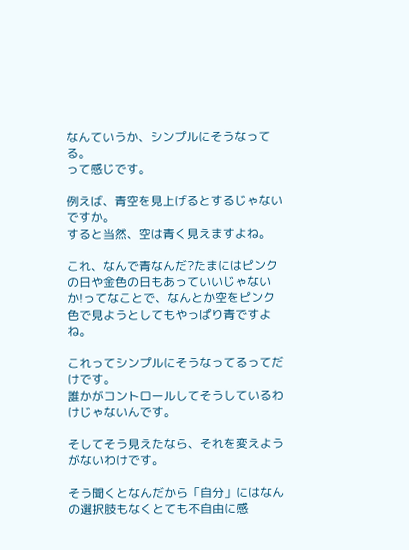なんていうか、シンプルにそうなってる。
って感じです。

例えば、青空を見上げるとするじゃないですか。
すると当然、空は青く見えますよね。

これ、なんで青なんだ?たまにはピンクの日や金色の日もあっていいじゃないか!ってなことで、なんとか空をピンク色で見ようとしてもやっぱり青ですよね。

これってシンプルにそうなってるってだけです。
誰かがコントロールしてそうしているわけじゃないんです。

そしてそう見えたなら、それを変えようがないわけです。

そう聞くとなんだから「自分」にはなんの選択肢もなくとても不自由に感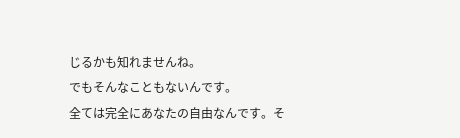じるかも知れませんね。
でもそんなこともないんです。
全ては完全にあなたの自由なんです。そ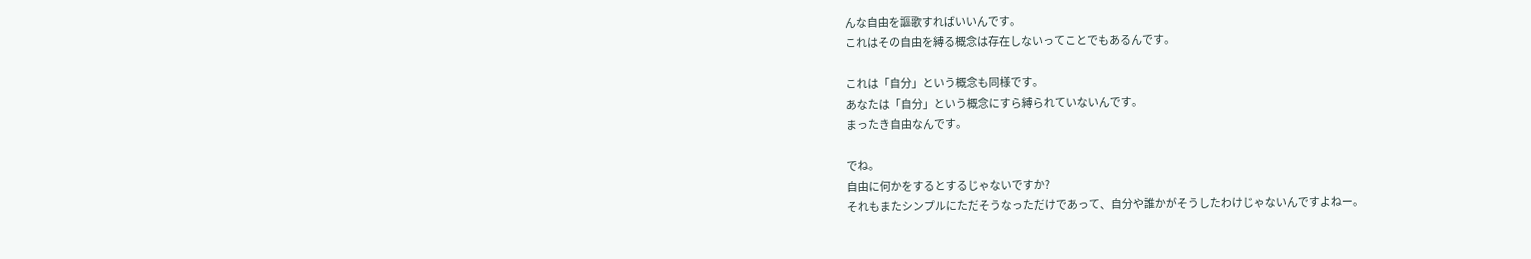んな自由を謳歌すればいいんです。
これはその自由を縛る概念は存在しないってことでもあるんです。

これは「自分」という概念も同様です。
あなたは「自分」という概念にすら縛られていないんです。
まったき自由なんです。

でね。
自由に何かをするとするじゃないですか?
それもまたシンプルにただそうなっただけであって、自分や誰かがそうしたわけじゃないんですよねー。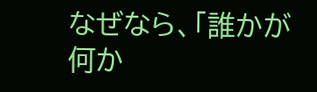なぜなら、「誰かが何か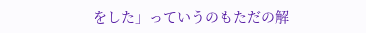をした」っていうのもただの解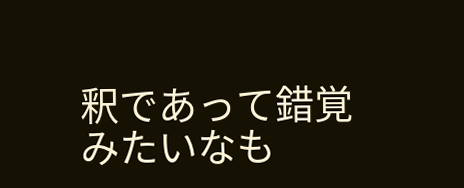釈であって錯覚みたいなも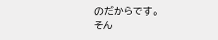のだからです。
そん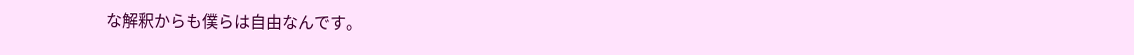な解釈からも僕らは自由なんです。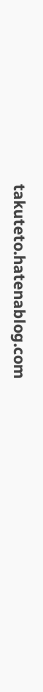takuteto.hatenablog.com